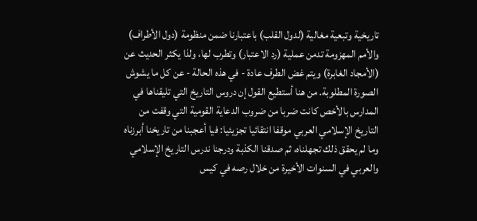تاريخية وتبعية مغالية (لدول القلب) باعتبارنا ضمن منظومة (دول الأطراف) والأمم المهزومة تدمن عملية (رد الاعتبار) وتطرب لها، ولذا يكثر الحديث عن (الأمجاد الغابرة) ويتم غض الطرف عادة - في هذه الحالة - عن كل ما يشوش الصورة المطلوبة. من هنا أستطيع القول إن دروس التاريخ التي تليقناها في المدارس بالأخص كانت ضربا من ضروب الدعاية القومية التي وقفت من التاريخ الإسلامي العربي موقفا انتقائيا تجزيئيا: فيا أعجبنا من تاريخنا أبرزناه وما لم يحقق ذلك تجهلناه، ثم صدقنا الكذبة ودرجنا ندرس التاريخ الإسلامي والعربي في السنوات الأخيرة من خلال رصه في كيس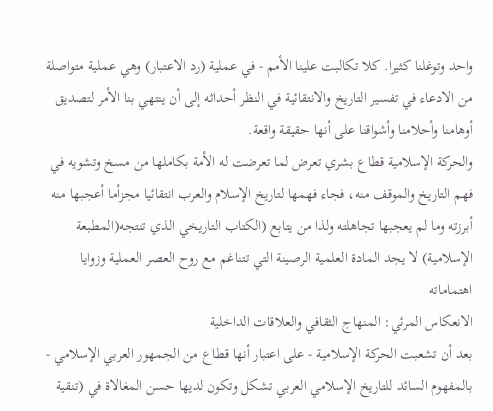واحد وتوغلنا كثيرا. کلا تكالبت علينا الأمم - في عملية (رد الاعتبار) وهي عملية متواصلة من الادعاء في تفسير التاريخ والانتقائية في النظر أحداثه إلى أن ينتهي بنا الأمر لتصديق أوهامنا وأحلامنا وأشواقنا على أنها حقيقة واقعة.
والحركة الإسلامية قطاع بشري تعرض لما تعرضت له الأمة بكاملها من مسخ وتشويه في فهم التاريخ والموقف منه، فجاء فهمها لتاريخ الإسلام والعرب انتقائيا مجزأما أعجبها منه أبرزته وما لم يعجبها تجاهلته ولذا من يتابع (الكتاب التاريخي الذي تنتجه(المطبعة الإسلامية) لا يجد المادة العلمية الرصينة التي تتناغم مع روح العصر العملية وزوايا
اهتماماته
الانعكاس المرئي: المنهاج الثقافي والعلاقات الداخلية
بعد أن تشعبت الحركة الإسلامية - على اعتبار أنها قطاع من الجمهور العربي الإسلامي - بالمفهوم السائد للتاريخ الإسلامي العربي تشكل وتكون لديها حسن المغالاة في (تنقية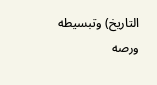التاريخ) وتبسيطه ورصه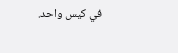في كيس واحد.